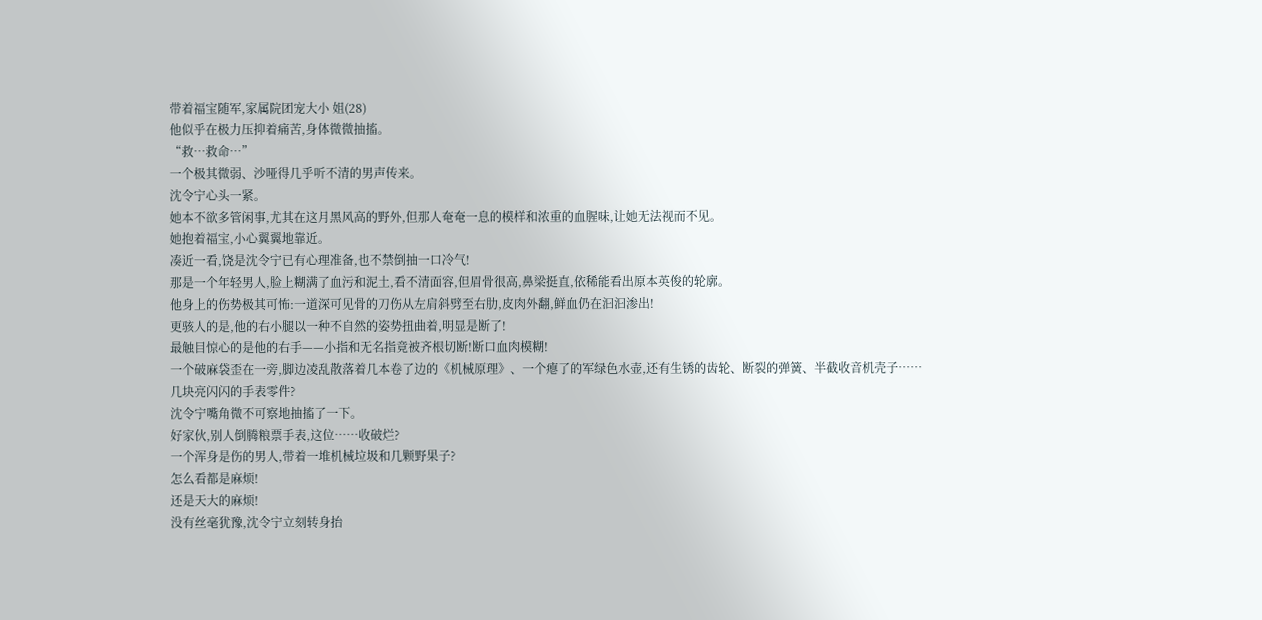带着福宝随军,家属院团宠大小 姐(28)
他似乎在极力压抑着痛苦,身体微微抽搐。
“救…救命…”
一个极其微弱、沙哑得几乎听不清的男声传来。
沈令宁心头一紧。
她本不欲多管闲事,尤其在这月黑风高的野外,但那人奄奄一息的模样和浓重的血腥味,让她无法视而不见。
她抱着福宝,小心翼翼地靠近。
凑近一看,饶是沈令宁已有心理准备,也不禁倒抽一口冷气!
那是一个年轻男人,脸上糊满了血污和泥土,看不清面容,但眉骨很高,鼻梁挺直,依稀能看出原本英俊的轮廓。
他身上的伤势极其可怖:一道深可见骨的刀伤从左肩斜劈至右肋,皮肉外翻,鲜血仍在汩汩渗出!
更骇人的是,他的右小腿以一种不自然的姿势扭曲着,明显是断了!
最触目惊心的是他的右手——小指和无名指竟被齐根切断!断口血肉模糊!
一个破麻袋歪在一旁,脚边凌乱散落着几本卷了边的《机械原理》、一个瘪了的军绿色水壶,还有生锈的齿轮、断裂的弹簧、半截收音机壳子……
几块亮闪闪的手表零件?
沈令宁嘴角微不可察地抽搐了一下。
好家伙,别人倒腾粮票手表,这位……收破烂?
一个浑身是伤的男人,带着一堆机械垃圾和几颗野果子?
怎么看都是麻烦!
还是天大的麻烦!
没有丝毫犹豫,沈令宁立刻转身抬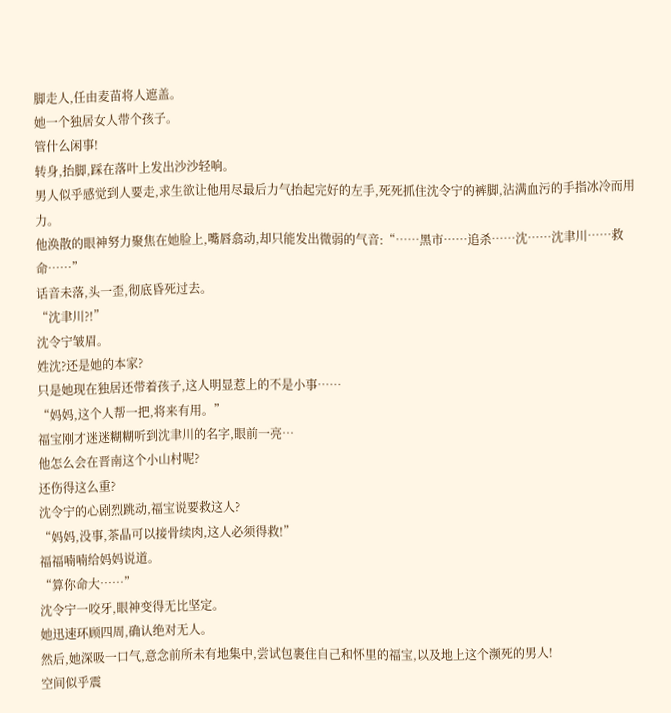脚走人,任由麦苗将人遮盖。
她一个独居女人带个孩子。
管什么闲事!
转身,抬脚,踩在落叶上发出沙沙轻响。
男人似乎感觉到人要走,求生欲让他用尽最后力气抬起完好的左手,死死抓住沈令宁的裤脚,沾满血污的手指冰冷而用力。
他涣散的眼神努力聚焦在她脸上,嘴唇翕动,却只能发出微弱的气音:“……黑市……追杀……沈……沈聿川……救命……”
话音未落,头一歪,彻底昏死过去。
“沈聿川?!”
沈令宁皱眉。
姓沈?还是她的本家?
只是她现在独居还带着孩子,这人明显惹上的不是小事……
“妈妈,这个人帮一把,将来有用。”
福宝刚才迷迷糊糊听到沈聿川的名字,眼前一亮…
他怎么会在晋南这个小山村呢?
还伤得这么重?
沈令宁的心剧烈跳动,福宝说要救这人?
“妈妈,没事,茶晶可以接骨续肉,这人必须得救!”
福福喃喃给妈妈说道。
“算你命大……”
沈令宁一咬牙,眼神变得无比坚定。
她迅速环顾四周,确认绝对无人。
然后,她深吸一口气,意念前所未有地集中,尝试包裹住自己和怀里的福宝,以及地上这个濒死的男人!
空间似乎震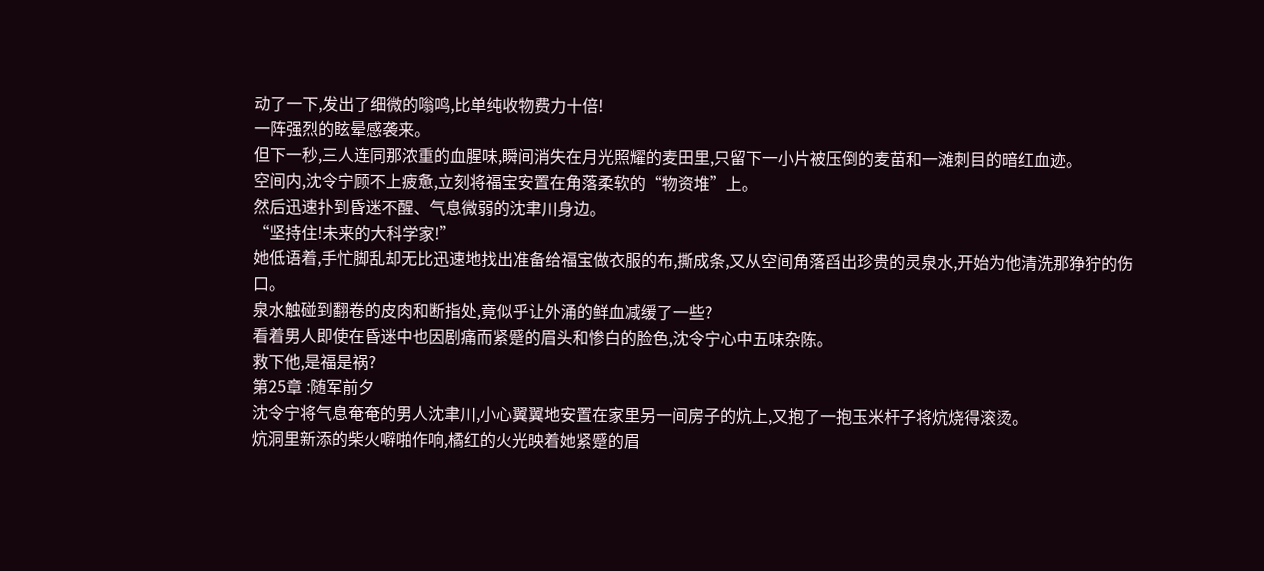动了一下,发出了细微的嗡鸣,比单纯收物费力十倍!
一阵强烈的眩晕感袭来。
但下一秒,三人连同那浓重的血腥味,瞬间消失在月光照耀的麦田里,只留下一小片被压倒的麦苗和一滩刺目的暗红血迹。
空间内,沈令宁顾不上疲惫,立刻将福宝安置在角落柔软的“物资堆”上。
然后迅速扑到昏迷不醒、气息微弱的沈聿川身边。
“坚持住!未来的大科学家!”
她低语着,手忙脚乱却无比迅速地找出准备给福宝做衣服的布,撕成条,又从空间角落舀出珍贵的灵泉水,开始为他清洗那狰狞的伤口。
泉水触碰到翻卷的皮肉和断指处,竟似乎让外涌的鲜血减缓了一些?
看着男人即使在昏迷中也因剧痛而紧蹙的眉头和惨白的脸色,沈令宁心中五味杂陈。
救下他,是福是祸?
第25章 :随军前夕
沈令宁将气息奄奄的男人沈聿川,小心翼翼地安置在家里另一间房子的炕上,又抱了一抱玉米杆子将炕烧得滚烫。
炕洞里新添的柴火噼啪作响,橘红的火光映着她紧蹙的眉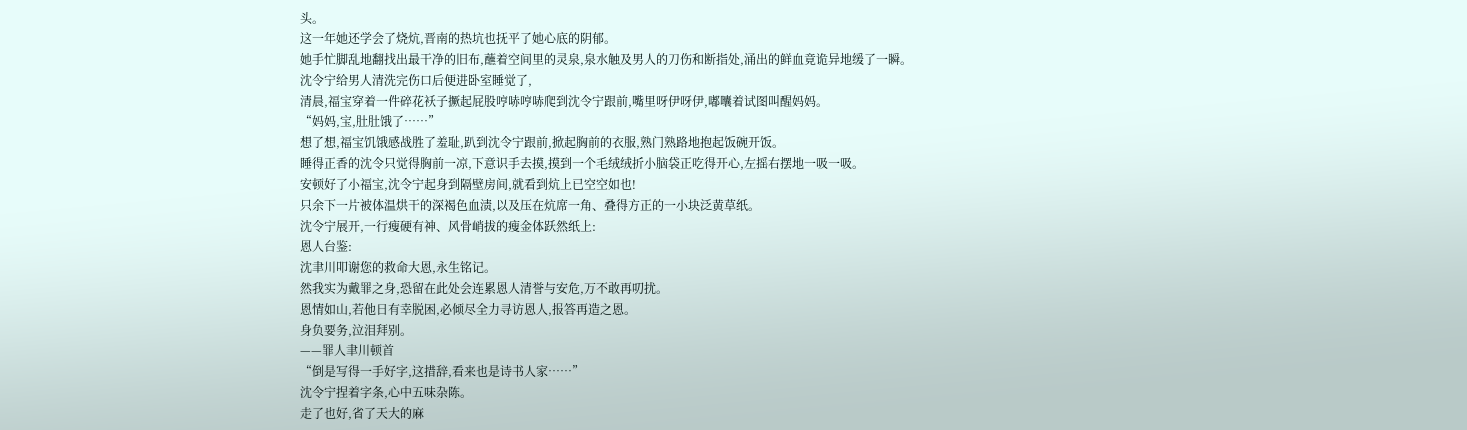头。
这一年她还学会了烧炕,晋南的热坑也抚平了她心底的阴郁。
她手忙脚乱地翻找出最干净的旧布,蘸着空间里的灵泉,泉水触及男人的刀伤和断指处,涌出的鲜血竟诡异地缓了一瞬。
沈令宁给男人清洗完伤口后便进卧室睡觉了,
清晨,福宝穿着一件碎花袄子撅起屁股哼哧哼哧爬到沈令宁跟前,嘴里呀伊呀伊,嘟囔着试图叫醒妈妈。
“妈妈,宝,肚肚饿了……”
想了想,福宝饥饿感战胜了羞耻,趴到沈令宁跟前,掀起胸前的衣服,熟门熟路地抱起饭碗开饭。
睡得正香的沈令只觉得胸前一凉,下意识手去摸,摸到一个毛绒绒折小脑袋正吃得开心,左摇右摆地一吸一吸。
安顿好了小福宝,沈令宁起身到隔壁房间,就看到炕上已空空如也!
只余下一片被体温烘干的深褐色血渍,以及压在炕席一角、叠得方正的一小块泛黄草纸。
沈令宁展开,一行瘦硬有神、风骨峭拔的瘦金体跃然纸上:
恩人台鉴:
沈聿川叩谢您的救命大恩,永生铭记。
然我实为戴罪之身,恐留在此处会连累恩人清誉与安危,万不敢再叨扰。
恩情如山,若他日有幸脱困,必倾尽全力寻访恩人,报答再造之恩。
身负要务,泣泪拜别。
——罪人聿川顿首
“倒是写得一手好字,这措辞,看来也是诗书人家……”
沈令宁捏着字条,心中五味杂陈。
走了也好,省了天大的麻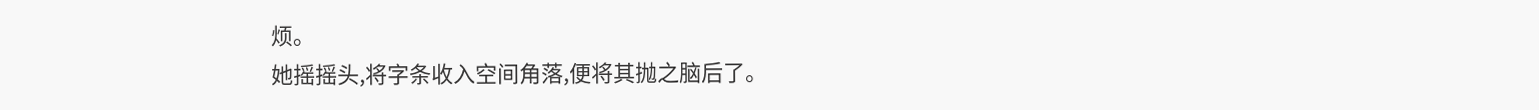烦。
她摇摇头,将字条收入空间角落,便将其抛之脑后了。